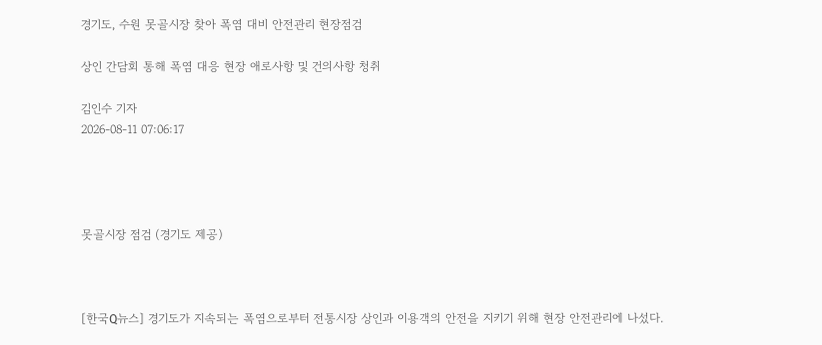경기도, 수원 못골시장 찾아 폭염 대비 안전관리 현장점검

상인 간담회 통해 폭염 대응 현장 애로사항 및 건의사항 청취

김인수 기자
2026-08-11 07:06:17




못골시장 점검 (경기도 제공)



[한국Q뉴스] 경기도가 지속되는 폭염으로부터 전통시장 상인과 이용객의 안전을 지키기 위해 현장 안전관리에 나섰다.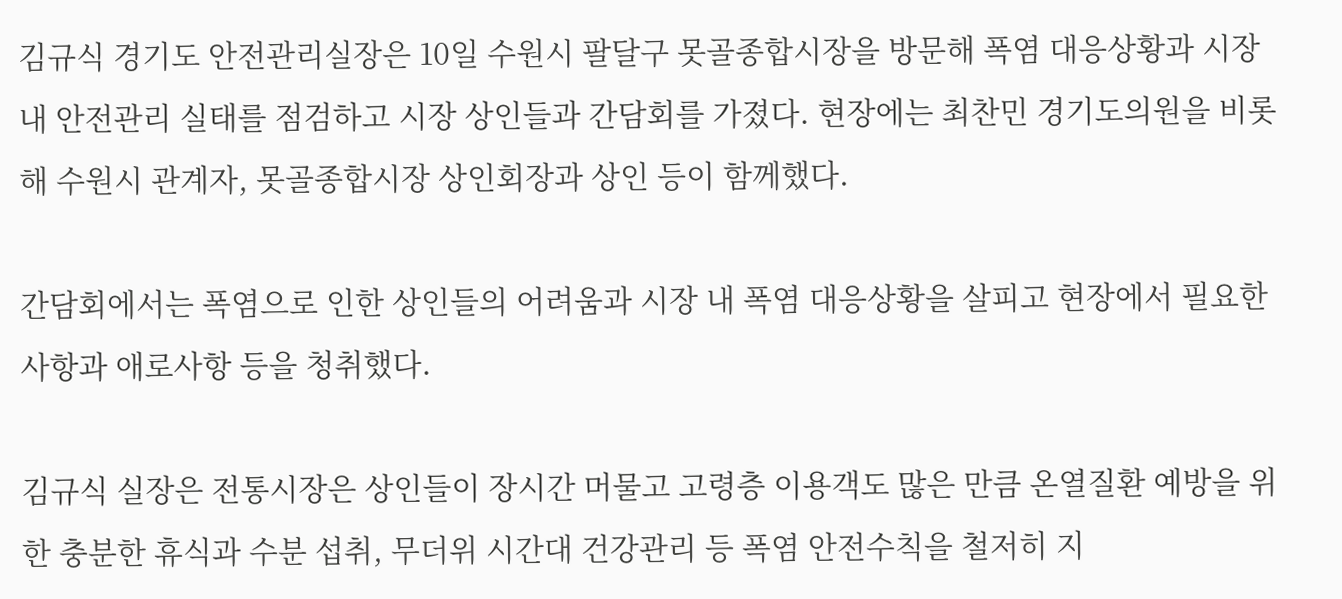김규식 경기도 안전관리실장은 10일 수원시 팔달구 못골종합시장을 방문해 폭염 대응상황과 시장 내 안전관리 실태를 점검하고 시장 상인들과 간담회를 가졌다. 현장에는 최찬민 경기도의원을 비롯해 수원시 관계자, 못골종합시장 상인회장과 상인 등이 함께했다.

간담회에서는 폭염으로 인한 상인들의 어려움과 시장 내 폭염 대응상황을 살피고 현장에서 필요한 사항과 애로사항 등을 청취했다.

김규식 실장은 전통시장은 상인들이 장시간 머물고 고령층 이용객도 많은 만큼 온열질환 예방을 위한 충분한 휴식과 수분 섭취, 무더위 시간대 건강관리 등 폭염 안전수칙을 철저히 지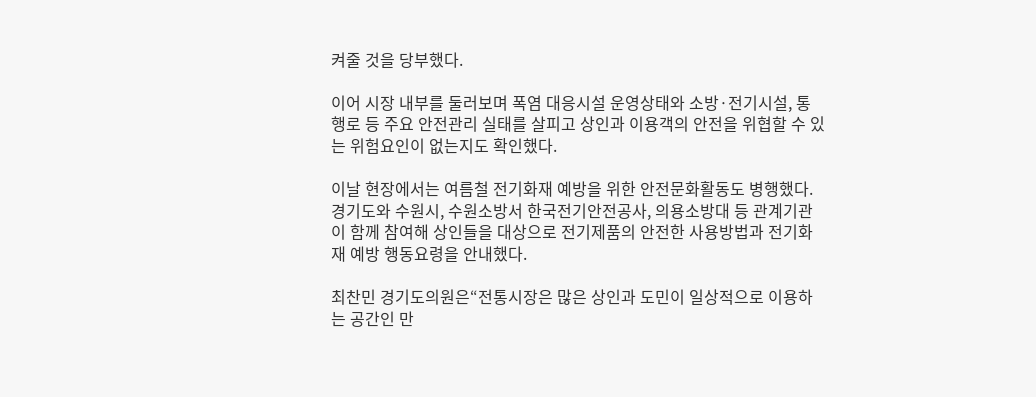켜줄 것을 당부했다.

이어 시장 내부를 둘러보며 폭염 대응시설 운영상태와 소방·전기시설, 통행로 등 주요 안전관리 실태를 살피고 상인과 이용객의 안전을 위협할 수 있는 위험요인이 없는지도 확인했다.

이날 현장에서는 여름철 전기화재 예방을 위한 안전문화활동도 병행했다. 경기도와 수원시, 수원소방서 한국전기안전공사, 의용소방대 등 관계기관이 함께 참여해 상인들을 대상으로 전기제품의 안전한 사용방법과 전기화재 예방 행동요령을 안내했다.

최찬민 경기도의원은“전통시장은 많은 상인과 도민이 일상적으로 이용하는 공간인 만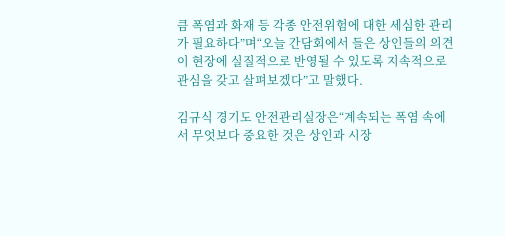큼 폭염과 화재 등 각종 안전위험에 대한 세심한 관리가 필요하다”며“오늘 간담회에서 들은 상인들의 의견이 현장에 실질적으로 반영될 수 있도록 지속적으로 관심을 갖고 살펴보겠다”고 말했다.

김규식 경기도 안전관리실장은“계속되는 폭염 속에서 무엇보다 중요한 것은 상인과 시장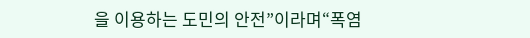을 이용하는 도민의 안전”이라며“폭염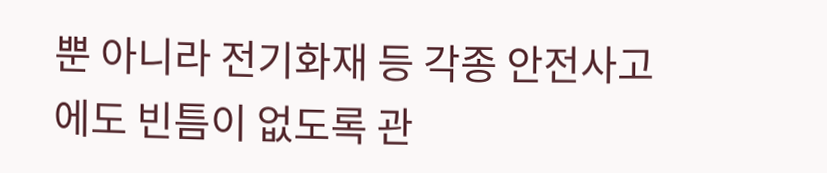뿐 아니라 전기화재 등 각종 안전사고에도 빈틈이 없도록 관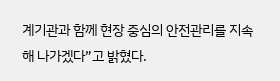계기관과 함께 현장 중심의 안전관리를 지속해 나가겠다”고 밝혔다.